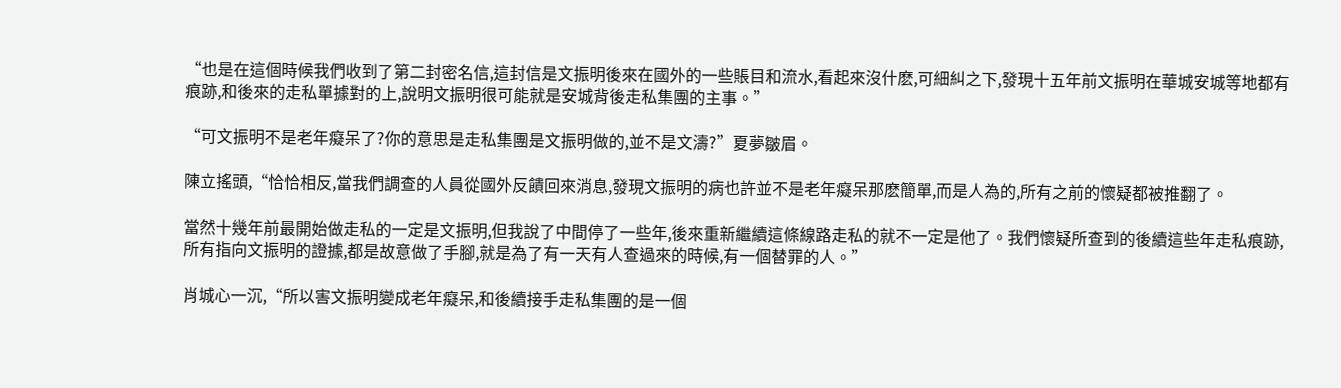“也是在這個時候我們收到了第二封密名信,這封信是文振明後來在國外的一些賬目和流水,看起來沒什麽,可細糾之下,發現十五年前文振明在華城安城等地都有痕跡,和後來的走私單據對的上,說明文振明很可能就是安城背後走私集團的主事。”

“可文振明不是老年癡呆了?你的意思是走私集團是文振明做的,並不是文濤?”夏夢皺眉。

陳立搖頭,“恰恰相反,當我們調查的人員從國外反饋回來消息,發現文振明的病也許並不是老年癡呆那麽簡單,而是人為的,所有之前的懷疑都被推翻了。

當然十幾年前最開始做走私的一定是文振明,但我說了中間停了一些年,後來重新繼續這條線路走私的就不一定是他了。我們懷疑所查到的後續這些年走私痕跡,所有指向文振明的證據,都是故意做了手腳,就是為了有一天有人查過來的時候,有一個替罪的人。”

肖城心一沉,“所以害文振明變成老年癡呆,和後續接手走私集團的是一個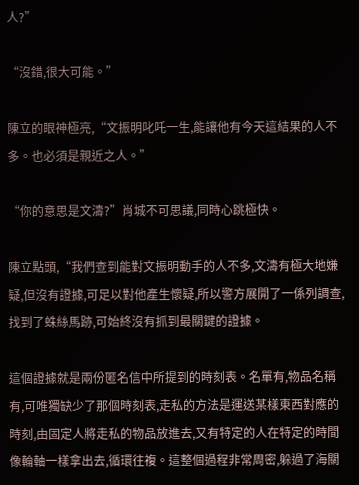人?”

“沒錯,很大可能。”

陳立的眼神極亮,“文振明叱吒一生,能讓他有今天這結果的人不多。也必須是親近之人。”

“你的意思是文濤?”肖城不可思議,同時心跳極快。

陳立點頭,“我們查到能對文振明動手的人不多,文濤有極大地嫌疑,但沒有證據,可足以對他產生懷疑,所以警方展開了一係列調查,找到了蛛絲馬跡,可始終沒有抓到最關鍵的證據。

這個證據就是兩份匿名信中所提到的時刻表。名單有,物品名稱有,可唯獨缺少了那個時刻表,走私的方法是運送某樣東西對應的時刻,由固定人將走私的物品放進去,又有特定的人在特定的時間像輪軸一樣拿出去,循環往複。這整個過程非常周密,躲過了海關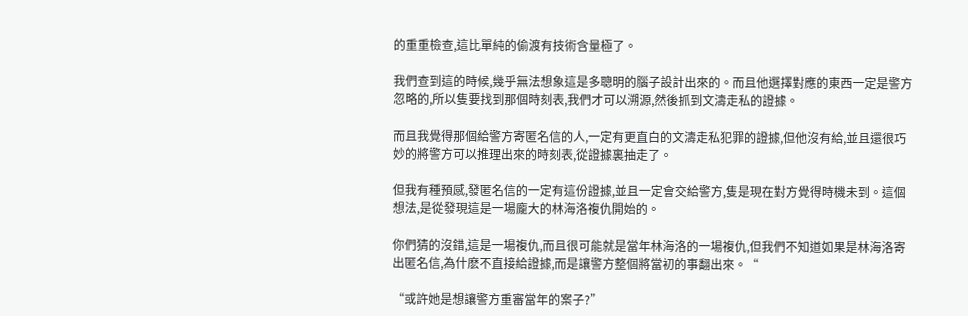的重重檢查,這比單純的偷渡有技術含量極了。

我們查到這的時候,幾乎無法想象這是多聰明的腦子設計出來的。而且他選擇對應的東西一定是警方忽略的,所以隻要找到那個時刻表,我們才可以溯源,然後抓到文濤走私的證據。

而且我覺得那個給警方寄匿名信的人,一定有更直白的文濤走私犯罪的證據,但他沒有給,並且還很巧妙的將警方可以推理出來的時刻表,從證據裏抽走了。

但我有種預感,發匿名信的一定有這份證據,並且一定會交給警方,隻是現在對方覺得時機未到。這個想法,是從發現這是一場龐大的林海洛複仇開始的。

你們猜的沒錯,這是一場複仇,而且很可能就是當年林海洛的一場複仇,但我們不知道如果是林海洛寄出匿名信,為什麽不直接給證據,而是讓警方整個將當初的事翻出來。“

“或許她是想讓警方重審當年的案子?”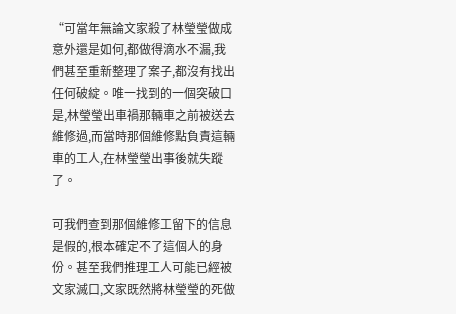“可當年無論文家殺了林瑩瑩做成意外還是如何,都做得滴水不漏,我們甚至重新整理了案子,都沒有找出任何破綻。唯一找到的一個突破口是,林瑩瑩出車禍那輛車之前被送去維修過,而當時那個維修點負責這輛車的工人,在林瑩瑩出事後就失蹤了。

可我們查到那個維修工留下的信息是假的,根本確定不了這個人的身份。甚至我們推理工人可能已經被文家滅口,文家既然將林瑩瑩的死做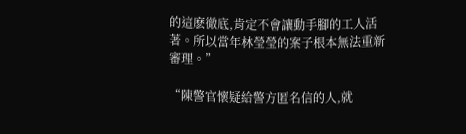的這麽徹底,肯定不會讓動手腳的工人活著。所以當年林瑩瑩的案子根本無法重新審理。”

“陳警官懷疑給警方匿名信的人,就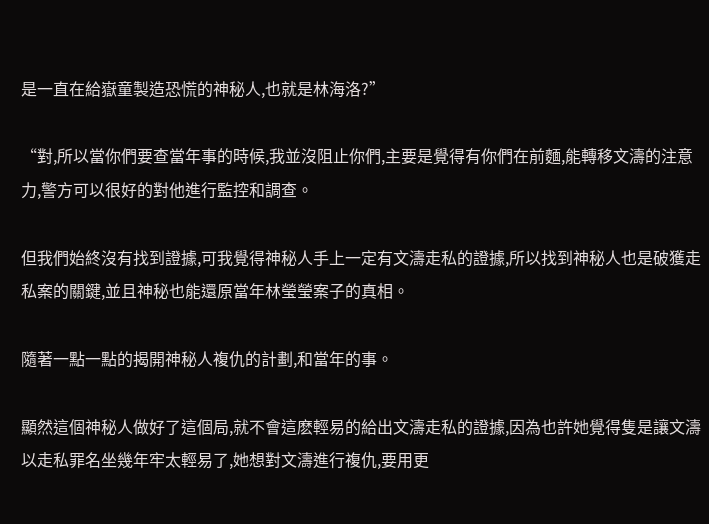是一直在給嶽童製造恐慌的神秘人,也就是林海洛?”

“對,所以當你們要查當年事的時候,我並沒阻止你們,主要是覺得有你們在前麵,能轉移文濤的注意力,警方可以很好的對他進行監控和調查。

但我們始終沒有找到證據,可我覺得神秘人手上一定有文濤走私的證據,所以找到神秘人也是破獲走私案的關鍵,並且神秘也能還原當年林瑩瑩案子的真相。

隨著一點一點的揭開神秘人複仇的計劃,和當年的事。

顯然這個神秘人做好了這個局,就不會這麽輕易的給出文濤走私的證據,因為也許她覺得隻是讓文濤以走私罪名坐幾年牢太輕易了,她想對文濤進行複仇,要用更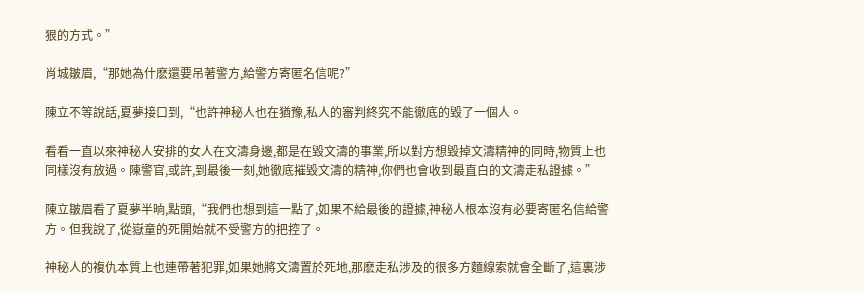狠的方式。”

肖城皺眉,“那她為什麽還要吊著警方,給警方寄匿名信呢?”

陳立不等說話,夏夢接口到,“也許神秘人也在猶豫,私人的審判終究不能徹底的毀了一個人。

看看一直以來神秘人安排的女人在文濤身邊,都是在毀文濤的事業,所以對方想毀掉文濤精神的同時,物質上也同樣沒有放過。陳警官,或許,到最後一刻,她徹底摧毀文濤的精神,你們也會收到最直白的文濤走私證據。”

陳立皺眉看了夏夢半晌,點頭,“我們也想到這一點了,如果不給最後的證據,神秘人根本沒有必要寄匿名信給警方。但我說了,從嶽童的死開始就不受警方的把控了。

神秘人的複仇本質上也連帶著犯罪,如果她將文濤置於死地,那麽走私涉及的很多方麵線索就會全斷了,這裏涉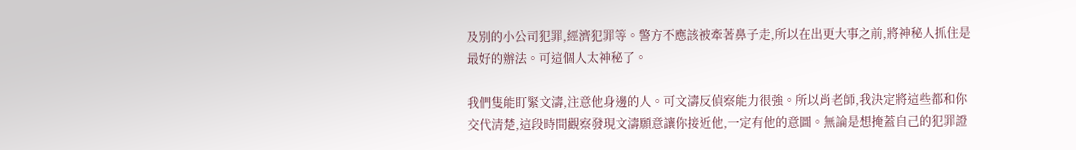及別的小公司犯罪,經濟犯罪等。警方不應該被牽著鼻子走,所以在出更大事之前,將神秘人抓住是最好的辦法。可這個人太神秘了。

我們隻能盯緊文濤,注意他身邊的人。可文濤反偵察能力很強。所以肖老師,我決定將這些都和你交代清楚,這段時間觀察發現文濤願意讓你接近他,一定有他的意圖。無論是想掩蓋自己的犯罪證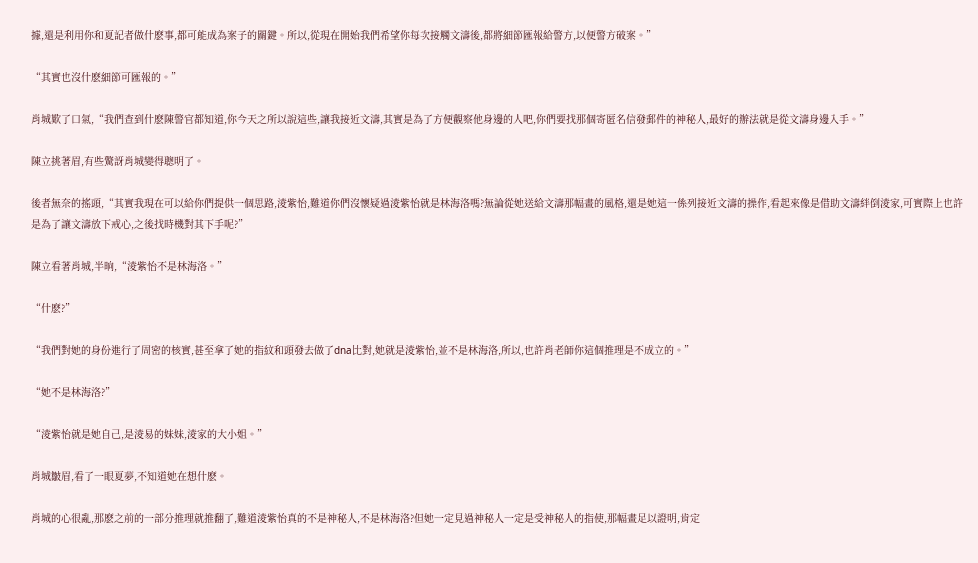據,還是利用你和夏記者做什麽事,都可能成為案子的關鍵。所以,從現在開始我們希望你每次接觸文濤後,都將細節匯報給警方,以便警方破案。”

“其實也沒什麽細節可匯報的。”

肖城歎了口氣,“我們查到什麽陳警官都知道,你今天之所以說這些,讓我接近文濤,其實是為了方便觀察他身邊的人吧,你們要找那個寄匿名信發郵件的神秘人,最好的辦法就是從文濤身邊入手。”

陳立挑著眉,有些驚訝肖城變得聰明了。

後者無奈的搖頭,“其實我現在可以給你們提供一個思路,淩紫怡,難道你們沒懷疑過淩紫怡就是林海洛嗎?無論從她送給文濤那幅畫的風格,還是她這一係列接近文濤的操作,看起來像是借助文濤絆倒淩家,可實際上也許是為了讓文濤放下戒心,之後找時機對其下手呢?”

陳立看著肖城,半晌,“淩紫怡不是林海洛。”

“什麽?”

“我們對她的身份進行了周密的核實,甚至拿了她的指紋和頭發去做了dna比對,她就是淩紫怡,並不是林海洛,所以,也許肖老師你這個推理是不成立的。”

“她不是林海洛?”

“淩紫怡就是她自己,是淩易的妹妹,淩家的大小姐。”

肖城皺眉,看了一眼夏夢,不知道她在想什麽。

肖城的心很亂,那麽之前的一部分推理就推翻了,難道淩紫怡真的不是神秘人,不是林海洛?但她一定見過神秘人一定是受神秘人的指使,那幅畫足以證明,肯定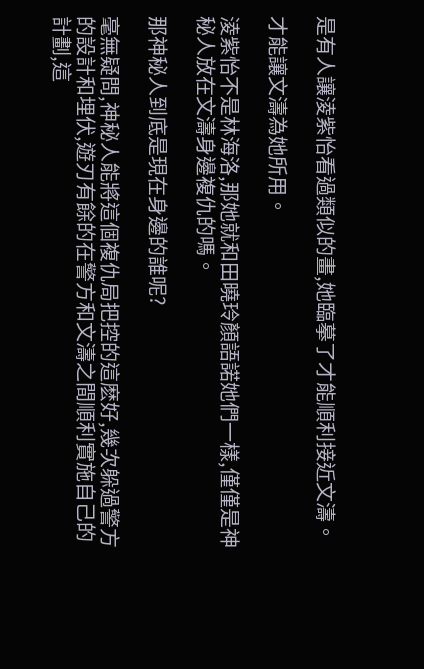是有人讓淩紫怡看過類似的畫,她臨摹了才能順利接近文濤。

才能讓文濤為她所用。

淩紫怡不是林海洛,那她就和田曉玲顏語諾她們一樣,僅僅是神秘人放在文濤身邊複仇的嗎。

那神秘人到底是現在身邊的誰呢?

毫無疑問,神秘人能將這個複仇局把控的這麽好,幾次躲過警方的設計和埋伏,遊刃有餘的在警方和文濤之間順利實施自己的計劃,這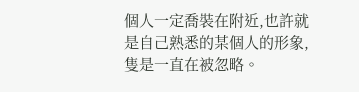個人一定喬裝在附近,也許就是自己熟悉的某個人的形象,隻是一直在被忽略。